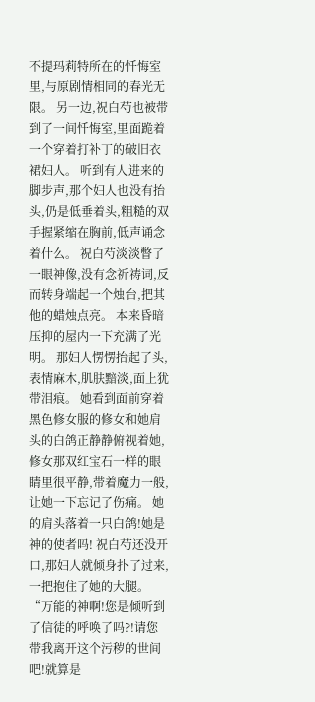不提玛莉特所在的忏悔室里,与原剧情相同的春光无限。 另一边,祝白芍也被带到了一间忏悔室,里面跪着一个穿着打补丁的破旧衣裙妇人。 听到有人进来的脚步声,那个妇人也没有抬头,仍是低垂着头,粗糙的双手握紧缩在胸前,低声诵念着什么。 祝白芍淡淡瞥了一眼神像,没有念祈祷词,反而转身端起一个烛台,把其他的蜡烛点亮。 本来昏暗压抑的屋内一下充满了光明。 那妇人愣愣抬起了头,表情麻木,肌肤黯淡,面上犹带泪痕。 她看到面前穿着黑色修女服的修女和她肩头的白鸽正静静俯视着她,修女那双红宝石一样的眼睛里很平静,带着魔力一般,让她一下忘记了伤痛。 她的肩头落着一只白鸽!她是神的使者吗! 祝白芍还没开口,那妇人就倾身扑了过来,一把抱住了她的大腿。 “万能的神啊!您是倾听到了信徒的呼唤了吗?!请您带我离开这个污秽的世间吧!就算是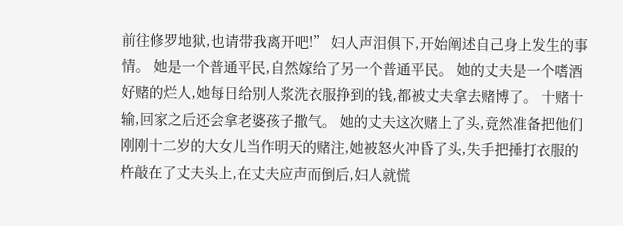前往修罗地狱,也请带我离开吧!” 妇人声泪俱下,开始阐述自己身上发生的事情。 她是一个普通平民,自然嫁给了另一个普通平民。 她的丈夫是一个嗜酒好赌的烂人,她每日给别人浆洗衣服挣到的钱,都被丈夫拿去赌博了。 十赌十输,回家之后还会拿老婆孩子撒气。 她的丈夫这次赌上了头,竟然准备把他们刚刚十二岁的大女儿当作明天的赌注,她被怒火冲昏了头,失手把捶打衣服的杵敲在了丈夫头上,在丈夫应声而倒后,妇人就慌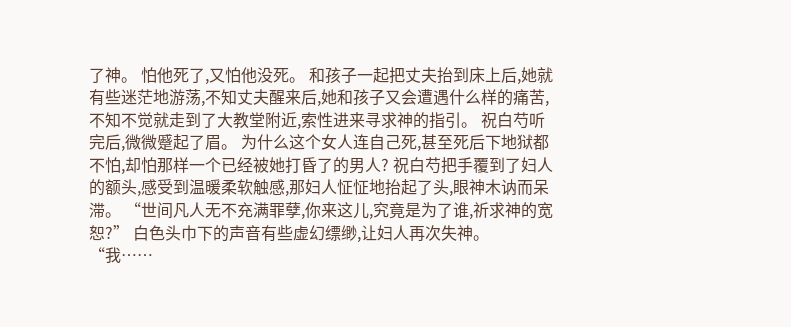了神。 怕他死了,又怕他没死。 和孩子一起把丈夫抬到床上后,她就有些迷茫地游荡,不知丈夫醒来后,她和孩子又会遭遇什么样的痛苦,不知不觉就走到了大教堂附近,索性进来寻求神的指引。 祝白芍听完后,微微蹙起了眉。 为什么这个女人连自己死,甚至死后下地狱都不怕,却怕那样一个已经被她打昏了的男人? 祝白芍把手覆到了妇人的额头,感受到温暖柔软触感,那妇人怔怔地抬起了头,眼神木讷而呆滞。 “世间凡人无不充满罪孽,你来这儿,究竟是为了谁,祈求神的宽恕?” 白色头巾下的声音有些虚幻缥缈,让妇人再次失神。 “我……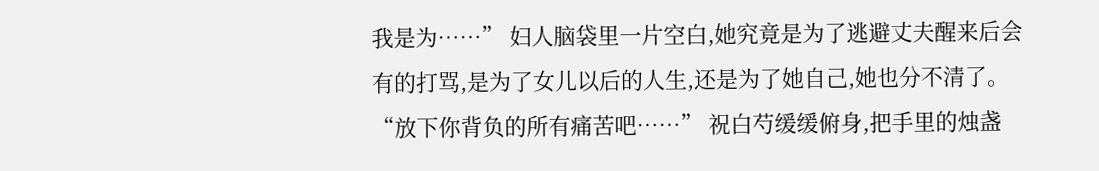我是为……” 妇人脑袋里一片空白,她究竟是为了逃避丈夫醒来后会有的打骂,是为了女儿以后的人生,还是为了她自己,她也分不清了。 “放下你背负的所有痛苦吧……” 祝白芍缓缓俯身,把手里的烛盏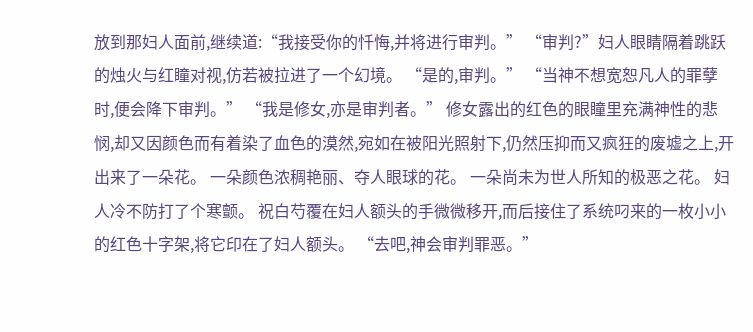放到那妇人面前,继续道:“我接受你的忏悔,并将进行审判。” “审判?”妇人眼睛隔着跳跃的烛火与红瞳对视,仿若被拉进了一个幻境。 “是的,审判。” “当神不想宽恕凡人的罪孽时,便会降下审判。” “我是修女,亦是审判者。” 修女露出的红色的眼瞳里充满神性的悲悯,却又因颜色而有着染了血色的漠然,宛如在被阳光照射下,仍然压抑而又疯狂的废墟之上,开出来了一朵花。 一朵颜色浓稠艳丽、夺人眼球的花。 一朵尚未为世人所知的极恶之花。 妇人冷不防打了个寒颤。 祝白芍覆在妇人额头的手微微移开,而后接住了系统叼来的一枚小小的红色十字架,将它印在了妇人额头。 “去吧,神会审判罪恶。”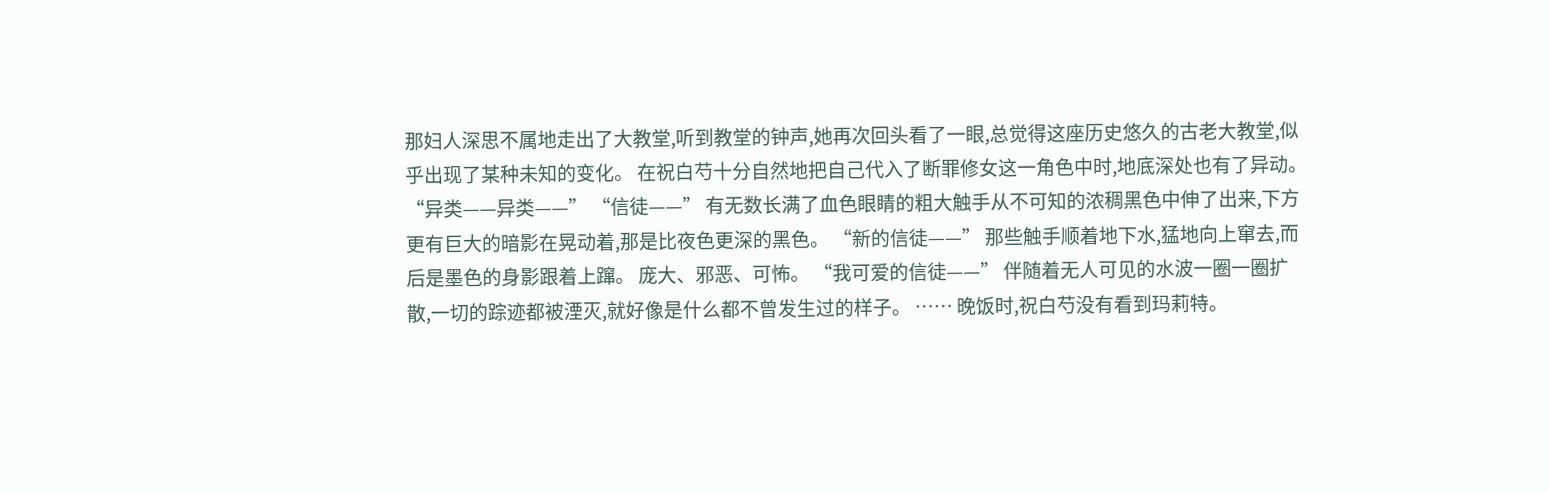那妇人深思不属地走出了大教堂,听到教堂的钟声,她再次回头看了一眼,总觉得这座历史悠久的古老大教堂,似乎出现了某种未知的变化。 在祝白芍十分自然地把自己代入了断罪修女这一角色中时,地底深处也有了异动。 “异类——异类——” “信徒——” 有无数长满了血色眼睛的粗大触手从不可知的浓稠黑色中伸了出来,下方更有巨大的暗影在晃动着,那是比夜色更深的黑色。 “新的信徒——” 那些触手顺着地下水,猛地向上窜去,而后是墨色的身影跟着上蹿。 庞大、邪恶、可怖。 “我可爱的信徒——” 伴随着无人可见的水波一圈一圈扩散,一切的踪迹都被湮灭,就好像是什么都不曾发生过的样子。 …… 晚饭时,祝白芍没有看到玛莉特。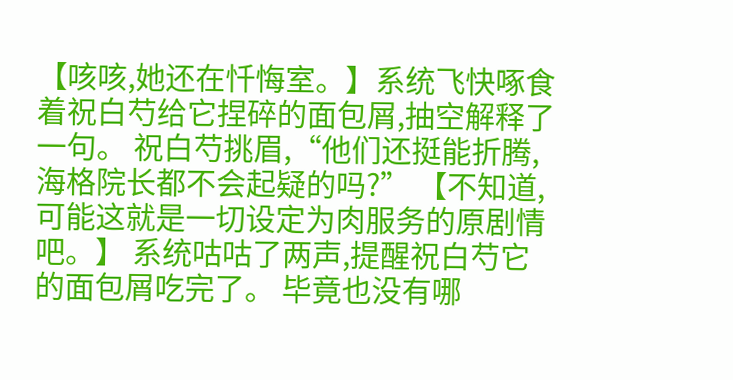【咳咳,她还在忏悔室。】系统飞快啄食着祝白芍给它捏碎的面包屑,抽空解释了一句。 祝白芍挑眉,“他们还挺能折腾,海格院长都不会起疑的吗?” 【不知道,可能这就是一切设定为肉服务的原剧情吧。】 系统咕咕了两声,提醒祝白芍它的面包屑吃完了。 毕竟也没有哪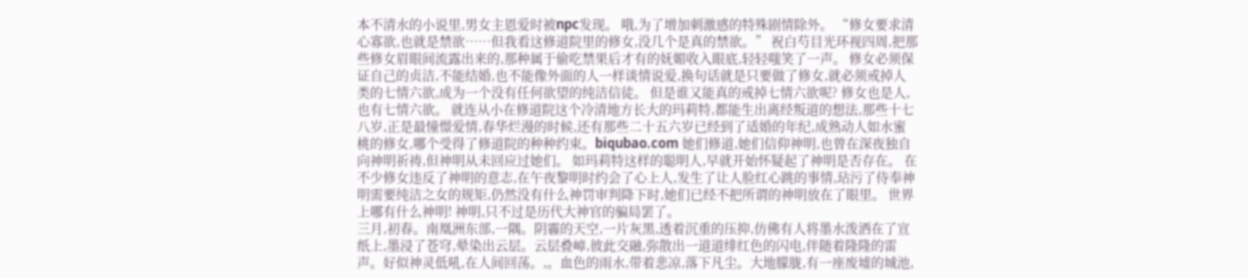本不清水的小说里,男女主恩爱时被npc发现。 哦,为了增加刺激感的特殊剧情除外。 “修女要求清心寡欲,也就是禁欲……但我看这修道院里的修女,没几个是真的禁欲。” 祝白芍目光环视四周,把那些修女眉眼间流露出来的,那种属于偷吃禁果后才有的妩媚收入眼底,轻轻嗤笑了一声。 修女必须保证自己的贞洁,不能结婚,也不能像外面的人一样谈情说爱,换句话就是只要做了修女,就必须戒掉人类的七情六欲,成为一个没有任何欲望的纯洁信徒。 但是谁又能真的戒掉七情六欲呢? 修女也是人,也有七情六欲。 就连从小在修道院这个冷清地方长大的玛莉特,都能生出离经叛道的想法,那些十七八岁,正是最憧憬爱情,春华烂漫的时候,还有那些二十五六岁已经到了适婚的年纪,成熟动人如水蜜桃的修女,哪个受得了修道院的种种约束。biqubao.com 她们修道,她们信仰神明,也曾在深夜独自向神明祈祷,但神明从未回应过她们。 如玛莉特这样的聪明人,早就开始怀疑起了神明是否存在。 在不少修女违反了神明的意志,在午夜黎明时约会了心上人,发生了让人脸红心跳的事情,玷污了侍奉神明需要纯洁之女的规矩,仍然没有什么神罚审判降下时,她们已经不把所谓的神明放在了眼里。 世界上哪有什么神明! 神明,只不过是历代大神官的骗局罢了。
三月,初春。南凰洲东部,一隅。阴霾的天空,一片灰黑,透着沉重的压抑,仿佛有人将墨水泼洒在了宣纸上,墨浸了苍穹,晕染出云层。云层叠嶂,彼此交融,弥散出一道道绯红色的闪电,伴随着隆隆的雷声。好似神灵低吼,在人间回荡。,。血色的雨水,带着悲凉,落下凡尘。大地朦胧,有一座废墟的城池,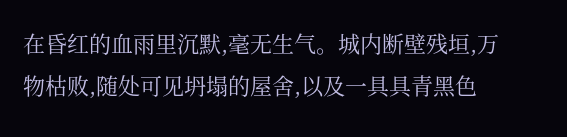在昏红的血雨里沉默,毫无生气。城内断壁残垣,万物枯败,随处可见坍塌的屋舍,以及一具具青黑色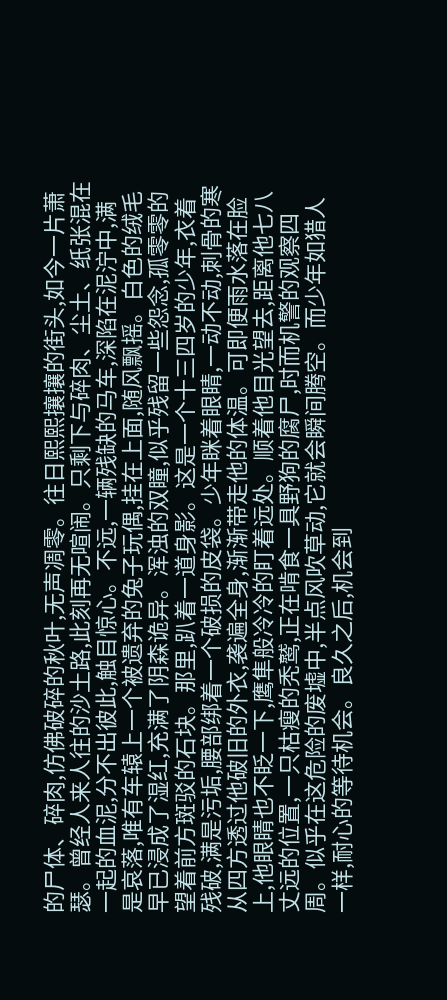的尸体、碎肉,仿佛破碎的秋叶,无声凋零。往日熙熙攘攘的街头,如今一片萧瑟。曾经人来人往的沙土路,此刻再无喧闹。只剩下与碎肉、尘土、纸张混在一起的血泥,分不出彼此,触目惊心。不远,一辆残缺的马车,深陷在泥泞中,满是哀落,唯有车辕上一个被遗弃的兔子玩偶,挂在上面,随风飘摇。白色的绒毛早已浸成了湿红,充满了阴森诡异。浑浊的双瞳,似乎残留一些怨念,孤零零的望着前方斑驳的石块。那里,趴着一道身影。这是一个十三四岁的少年,衣着残破,满是污垢,腰部绑着一个破损的皮袋。少年眯着眼睛,一动不动,刺骨的寒从四方透过他破旧的外衣,袭遍全身,渐渐带走他的体温。可即便雨水落在脸上,他眼睛也不眨一下,鹰隼般冷冷的盯着远处。顺着他目光望去,距离他七八丈远的位置,一只枯瘦的秃鹫,正在啃食一具野狗的腐尸,时而机警的观察四周。似乎在这危险的废墟中,半点风吹草动,它就会瞬间腾空。而少年如猎人一样,耐心的等待机会。良久之后,机会到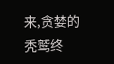来,贪婪的秃鹫终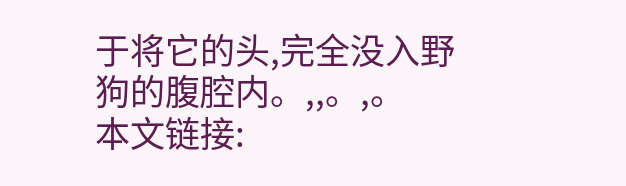于将它的头,完全没入野狗的腹腔内。,,。,。
本文链接: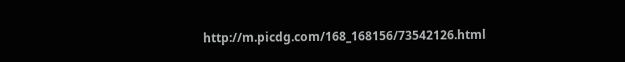http://m.picdg.com/168_168156/73542126.html